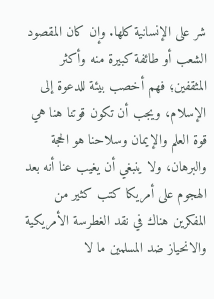شر على الإنسانية كلها. وإن كان المقصود الشعب أو طائفة كبيرة منه وأكثر المثقفين؛ فهم أخصب بيئة للدعوة إلى الإسلام، ويجب أن تكون قوتنا هنا هي قوة العلم والإيمان وسلاحنا هو الحجة والبرهان، ولا ينبغي أن يغيب عنا أنه بعد الهجوم على أمريكا كتب كثير من المفكرين هناك في نقد الغطرسة الأمريكية والانحياز ضد المسلمين ما لا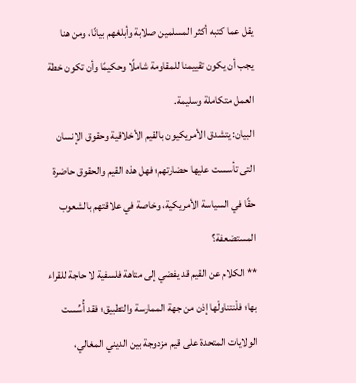يقل عما كتبه أكثر المسلمين صلابة وأبلغهم بيانًا، ومن هنا يجب أن يكون تقييمنا للمقاومة شاملًا وحكيمًا وأن تكون خطة العمل متكاملة وسليمة.
البيان: يتشدق الأمريكيون بالقيم الأخلاقية وحقوق الإنسان التى تأسست عليها حضارتهم؛ فهل هذه القيم والحقوق حاضرة حقًا في السياسة الأمريكية، وخاصة في علاقتهم بالشعوب المستضعفة؟
** الكلام عن القيم قد يفضي إلى متاهة فلسفية لا حاجة للقراء بها؛ فلْنتناولْها إذن من جهة الممارسة والتطبيق؛ فقد أُسِّست الولايات المتحدة على قيم مزدوجة بين الديني المغالي،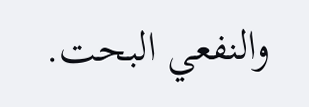والنفعي البحت.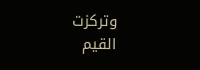وتركزت القيم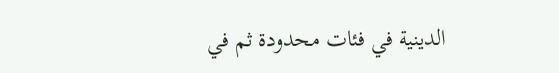الدينية في فئات محدودة ثم في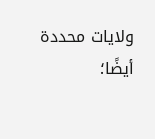ولايات محددة أيضًا؛